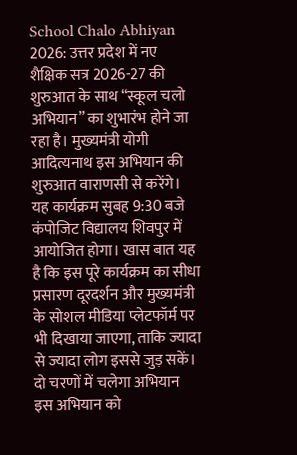School Chalo Abhiyan 2026: उत्तर प्रदेश में नए शैक्षिक सत्र 2026-27 की शुरुआत के साथ “स्कूल चलो अभियान” का शुभारंभ होने जा रहा है। मुख्यमंत्री योगी आदित्यनाथ इस अभियान की शुरुआत वाराणसी से करेंगे। यह कार्यक्रम सुबह 9:30 बजे कंपोजिट विद्यालय शिवपुर में आयोजित होगा। खास बात यह है कि इस पूरे कार्यक्रम का सीधा प्रसारण दूरदर्शन और मुख्यमंत्री के सोशल मीडिया प्लेटफॉर्म पर भी दिखाया जाएगा, ताकि ज्यादा से ज्यादा लोग इससे जुड़ सकें।
दो चरणों में चलेगा अभियान
इस अभियान को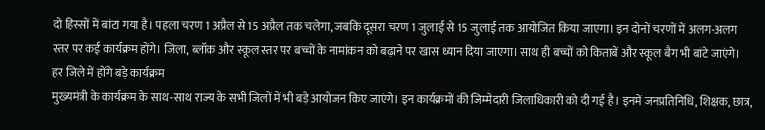दो हिस्सों में बांटा गया है। पहला चरण 1 अप्रैल से 15 अप्रैल तक चलेगा, जबकि दूसरा चरण 1 जुलाई से 15 जुलाई तक आयोजित किया जाएगा। इन दोनों चरणों में अलग-अलग स्तर पर कई कार्यक्रम होंगे। जिला, ब्लॉक और स्कूल स्तर पर बच्चों के नामांकन को बढ़ाने पर खास ध्यान दिया जाएगा। साथ ही बच्चों को किताबें और स्कूल बैग भी बांटे जाएंगे।
हर जिले में होंगे बड़े कार्यक्रम
मुख्यमंत्री के कार्यक्रम के साथ-साथ राज्य के सभी जिलों में भी बड़े आयोजन किए जाएंगे। इन कार्यक्रमों की जिम्मेदारी जिलाधिकारी को दी गई है। इनमें जनप्रतिनिधि, शिक्षक, छात्र,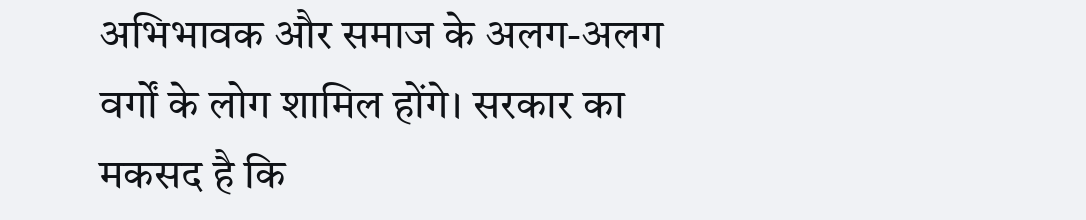अभिभावक और समाज के अलग-अलग वर्गों के लोग शामिल होंगे। सरकार का मकसद है कि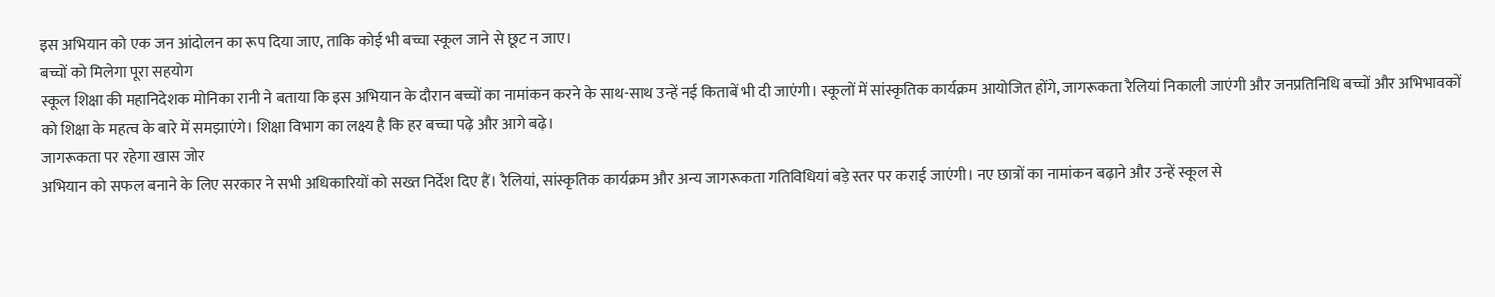इस अभियान को एक जन आंदोलन का रूप दिया जाए, ताकि कोई भी बच्चा स्कूल जाने से छूट न जाए।
बच्चों को मिलेगा पूरा सहयोग
स्कूल शिक्षा की महानिदेशक मोनिका रानी ने बताया कि इस अभियान के दौरान बच्चों का नामांकन करने के साथ-साथ उन्हें नई किताबें भी दी जाएंगी। स्कूलों में सांस्कृतिक कार्यक्रम आयोजित होंगे, जागरूकता रैलियां निकाली जाएंगी और जनप्रतिनिधि बच्चों और अभिभावकों को शिक्षा के महत्व के बारे में समझाएंगे। शिक्षा विभाग का लक्ष्य है कि हर बच्चा पढ़े और आगे बढ़े।
जागरूकता पर रहेगा खास जोर
अभियान को सफल बनाने के लिए सरकार ने सभी अधिकारियों को सख्त निर्देश दिए हैं। रैलियां, सांस्कृतिक कार्यक्रम और अन्य जागरूकता गतिविधियां बड़े स्तर पर कराई जाएंगी। नए छात्रों का नामांकन बढ़ाने और उन्हें स्कूल से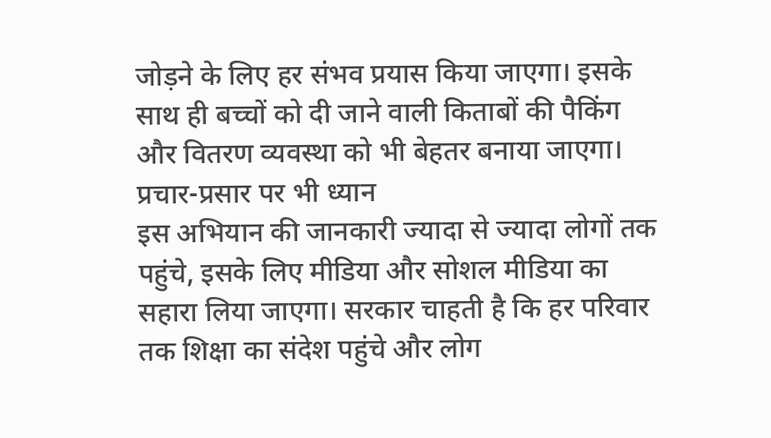जोड़ने के लिए हर संभव प्रयास किया जाएगा। इसके साथ ही बच्चों को दी जाने वाली किताबों की पैकिंग और वितरण व्यवस्था को भी बेहतर बनाया जाएगा।
प्रचार-प्रसार पर भी ध्यान
इस अभियान की जानकारी ज्यादा से ज्यादा लोगों तक पहुंचे, इसके लिए मीडिया और सोशल मीडिया का सहारा लिया जाएगा। सरकार चाहती है कि हर परिवार तक शिक्षा का संदेश पहुंचे और लोग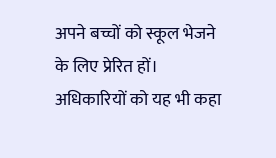अपने बच्चों को स्कूल भेजने के लिए प्रेरित हों। अधिकारियों को यह भी कहा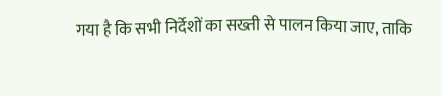गया है कि सभी निर्देशों का सख्ती से पालन किया जाए, ताकि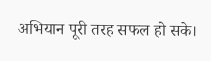अभियान पूरी तरह सफल हो सके।